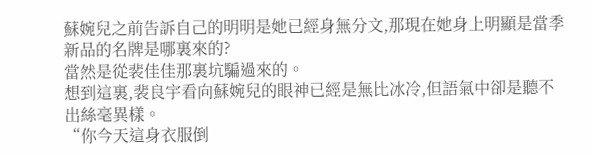蘇婉兒之前告訴自己的明明是她已經身無分文,那現在她身上明顯是當季新品的名牌是哪裏來的?
當然是從裴佳佳那裏坑騙過來的。
想到這裏,裴良宇看向蘇婉兒的眼神已經是無比冰冷,但語氣中卻是聽不出絲毫異樣。
“你今天這身衣服倒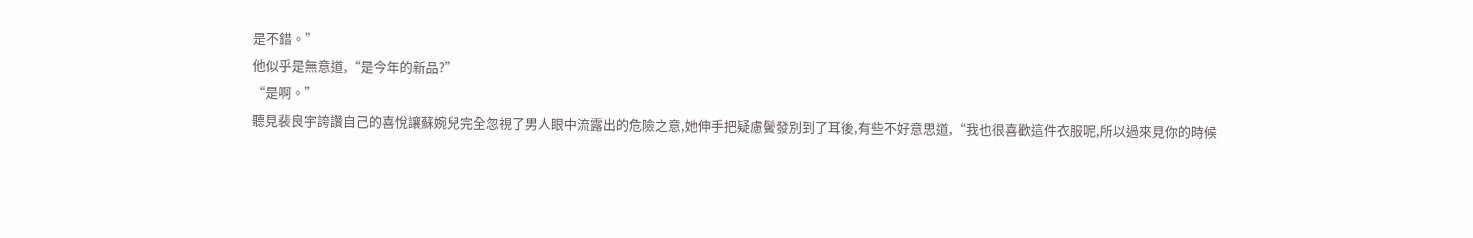是不錯。”
他似乎是無意道,“是今年的新品?”
“是啊。”
聽見裴良宇誇讚自己的喜悅讓蘇婉兒完全忽視了男人眼中流露出的危險之意,她伸手把疑慮鬢發別到了耳後,有些不好意思道,“我也很喜歡這件衣服呢,所以過來見你的時候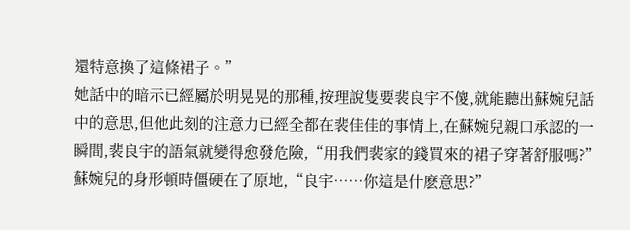還特意換了這條裙子。”
她話中的暗示已經屬於明晃晃的那種,按理說隻要裴良宇不傻,就能聽出蘇婉兒話中的意思,但他此刻的注意力已經全都在裴佳佳的事情上,在蘇婉兒親口承認的一瞬間,裴良宇的語氣就變得愈發危險,“用我們裴家的錢買來的裙子穿著舒服嗎?”
蘇婉兒的身形頓時僵硬在了原地,“良宇……你這是什麽意思?”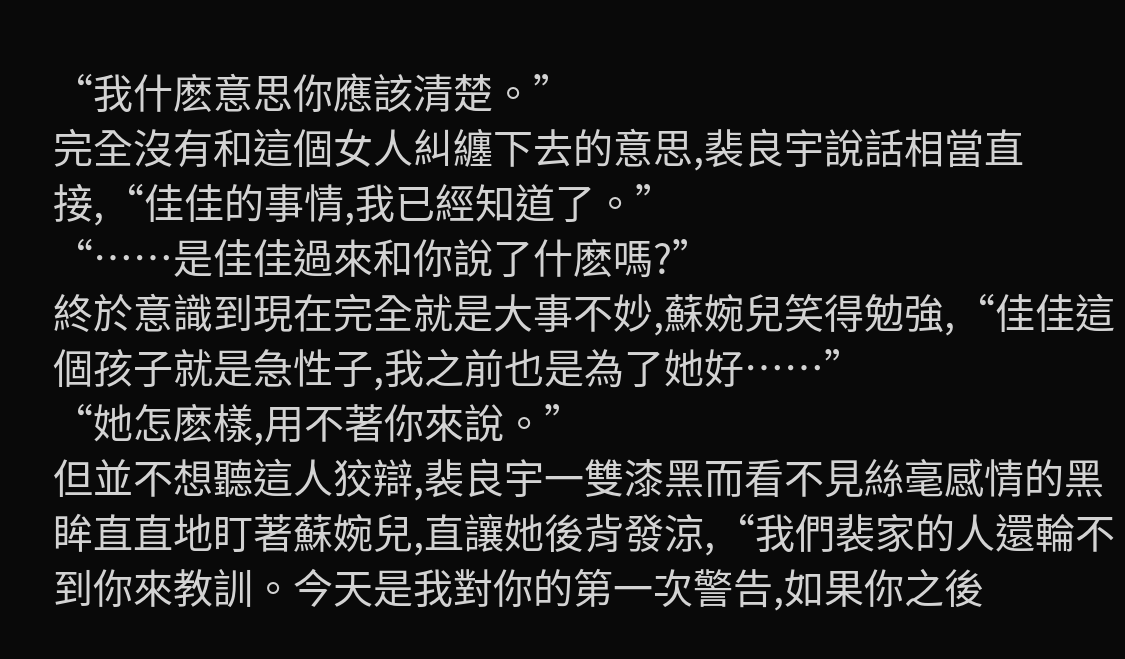“我什麽意思你應該清楚。”
完全沒有和這個女人糾纏下去的意思,裴良宇說話相當直接,“佳佳的事情,我已經知道了。”
“……是佳佳過來和你說了什麽嗎?”
終於意識到現在完全就是大事不妙,蘇婉兒笑得勉強,“佳佳這個孩子就是急性子,我之前也是為了她好……”
“她怎麽樣,用不著你來說。”
但並不想聽這人狡辯,裴良宇一雙漆黑而看不見絲毫感情的黑眸直直地盯著蘇婉兒,直讓她後背發涼,“我們裴家的人還輪不到你來教訓。今天是我對你的第一次警告,如果你之後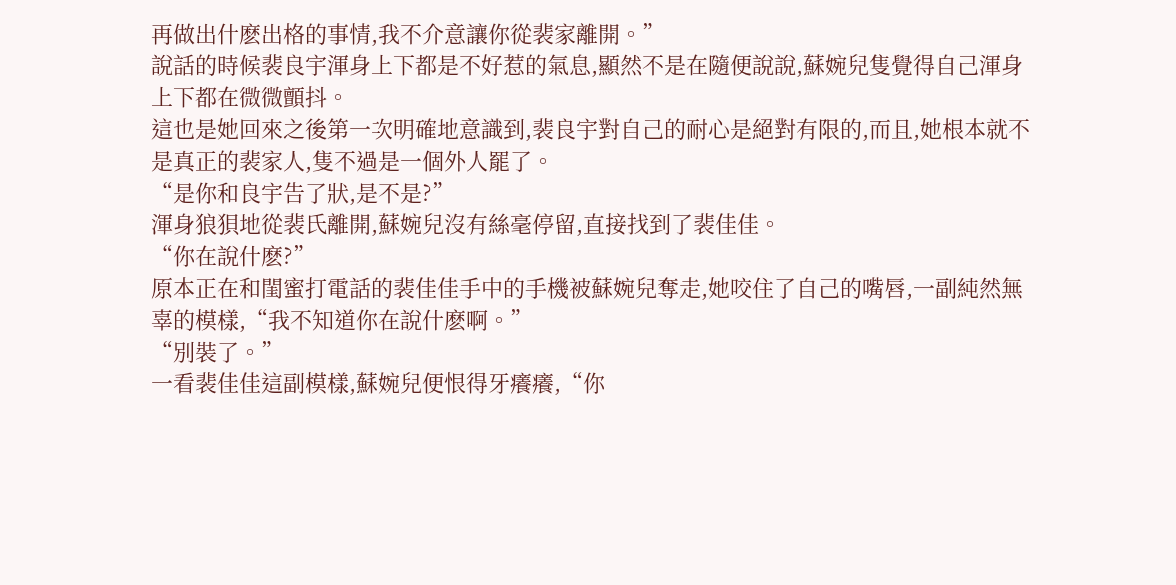再做出什麽出格的事情,我不介意讓你從裴家離開。”
說話的時候裴良宇渾身上下都是不好惹的氣息,顯然不是在隨便說說,蘇婉兒隻覺得自己渾身上下都在微微顫抖。
這也是她回來之後第一次明確地意識到,裴良宇對自己的耐心是絕對有限的,而且,她根本就不是真正的裴家人,隻不過是一個外人罷了。
“是你和良宇告了狀,是不是?”
渾身狼狽地從裴氏離開,蘇婉兒沒有絲毫停留,直接找到了裴佳佳。
“你在說什麽?”
原本正在和閨蜜打電話的裴佳佳手中的手機被蘇婉兒奪走,她咬住了自己的嘴唇,一副純然無辜的模樣,“我不知道你在說什麽啊。”
“別裝了。”
一看裴佳佳這副模樣,蘇婉兒便恨得牙癢癢,“你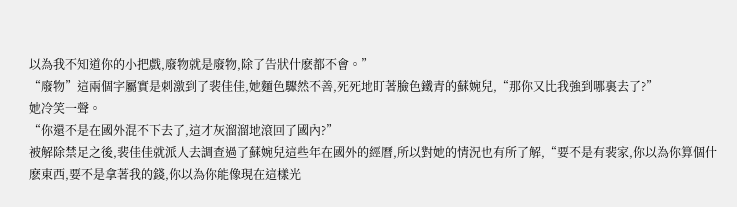以為我不知道你的小把戲,廢物就是廢物,除了告狀什麽都不會。”
“廢物”這兩個字屬實是刺激到了裴佳佳,她麵色驟然不善,死死地盯著臉色鐵青的蘇婉兒,“那你又比我強到哪裏去了?”
她冷笑一聲。
“你還不是在國外混不下去了,這才灰溜溜地滾回了國內?”
被解除禁足之後,裴佳佳就派人去調查過了蘇婉兒這些年在國外的經曆,所以對她的情況也有所了解,“要不是有裴家,你以為你算個什麽東西,要不是拿著我的錢,你以為你能像現在這樣光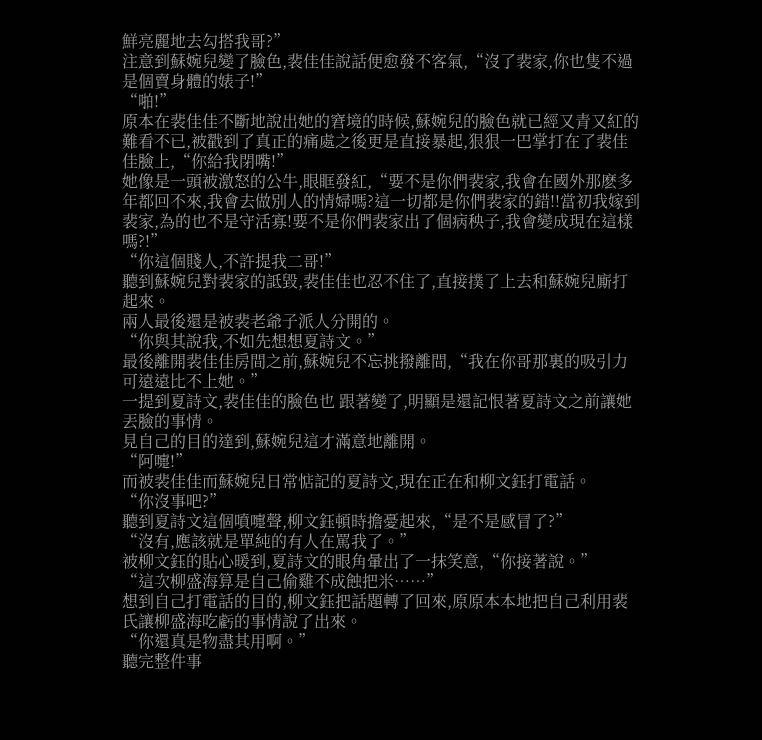鮮亮麗地去勾搭我哥?”
注意到蘇婉兒變了臉色,裴佳佳說話便愈發不客氣,“沒了裴家,你也隻不過是個賣身體的婊子!”
“啪!”
原本在裴佳佳不斷地說出她的窘境的時候,蘇婉兒的臉色就已經又青又紅的難看不已,被戳到了真正的痛處之後更是直接暴起,狠狠一巴掌打在了裴佳佳臉上,“你給我閉嘴!”
她像是一頭被激怒的公牛,眼眶發紅,“要不是你們裴家,我會在國外那麽多年都回不來,我會去做別人的情婦嗎?這一切都是你們裴家的錯!!當初我嫁到裴家,為的也不是守活寡!要不是你們裴家出了個病秧子,我會變成現在這樣嗎?!”
“你這個賤人,不許提我二哥!”
聽到蘇婉兒對裴家的詆毀,裴佳佳也忍不住了,直接撲了上去和蘇婉兒廝打起來。
兩人最後還是被裴老爺子派人分開的。
“你與其說我,不如先想想夏詩文。”
最後離開裴佳佳房間之前,蘇婉兒不忘挑撥離間,“我在你哥那裏的吸引力可遠遠比不上她。”
一提到夏詩文,裴佳佳的臉色也 跟著變了,明顯是還記恨著夏詩文之前讓她丟臉的事情。
見自己的目的達到,蘇婉兒這才滿意地離開。
“阿嚏!”
而被裴佳佳而蘇婉兒日常惦記的夏詩文,現在正在和柳文鈺打電話。
“你沒事吧?”
聽到夏詩文這個噴嚏聲,柳文鈺頓時擔憂起來,“是不是感冒了?”
“沒有,應該就是單純的有人在罵我了。”
被柳文鈺的貼心暖到,夏詩文的眼角暈出了一抹笑意,“你接著說。”
“這次柳盛海算是自己偷雞不成蝕把米……”
想到自己打電話的目的,柳文鈺把話題轉了回來,原原本本地把自己利用裴氏讓柳盛海吃虧的事情說了出來。
“你還真是物盡其用啊。”
聽完整件事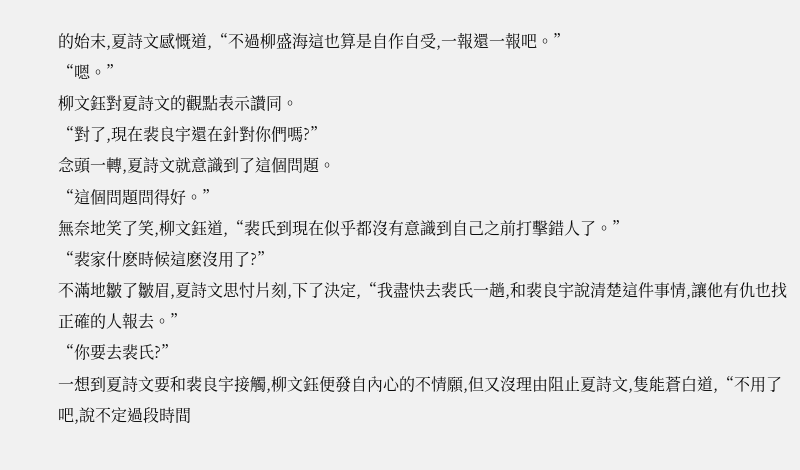的始末,夏詩文感慨道,“不過柳盛海這也算是自作自受,一報還一報吧。”
“嗯。”
柳文鈺對夏詩文的觀點表示讚同。
“對了,現在裴良宇還在針對你們嗎?”
念頭一轉,夏詩文就意識到了這個問題。
“這個問題問得好。”
無奈地笑了笑,柳文鈺道,“裴氏到現在似乎都沒有意識到自己之前打擊錯人了。”
“裴家什麽時候這麽沒用了?”
不滿地皺了皺眉,夏詩文思忖片刻,下了決定,“我盡快去裴氏一趟,和裴良宇說清楚這件事情,讓他有仇也找正確的人報去。”
“你要去裴氏?”
一想到夏詩文要和裴良宇接觸,柳文鈺便發自內心的不情願,但又沒理由阻止夏詩文,隻能蒼白道,“不用了吧,說不定過段時間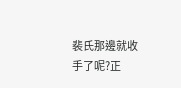裴氏那邊就收手了呢?正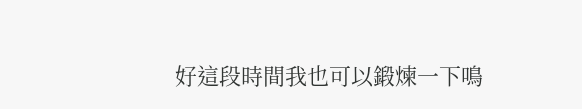好這段時間我也可以鍛煉一下鳴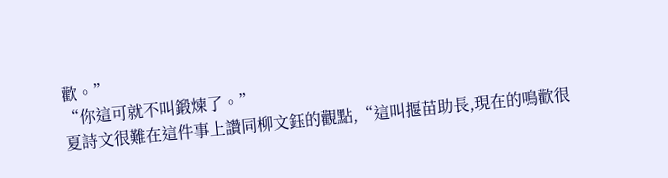歡。”
“你這可就不叫鍛煉了。”
夏詩文很難在這件事上讚同柳文鈺的觀點,“這叫揠苗助長,現在的鳴歡很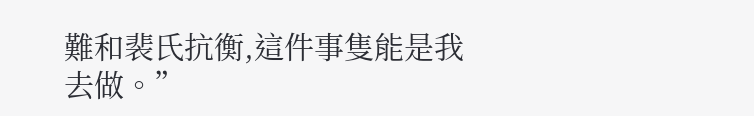難和裴氏抗衡,這件事隻能是我去做。”